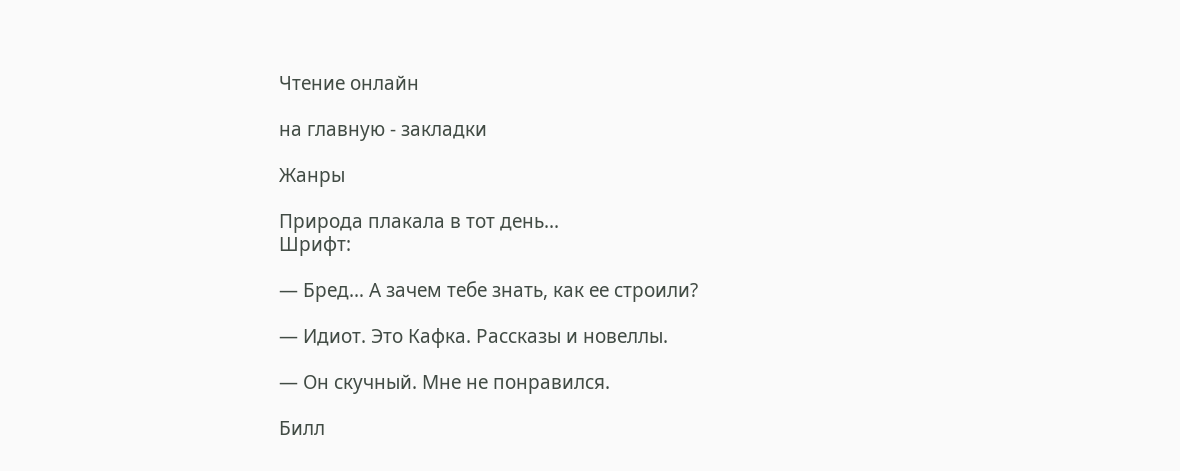Чтение онлайн

на главную - закладки

Жанры

Природа плакала в тот день...
Шрифт:

— Бред… А зачем тебе знать, как ее строили?

— Идиот. Это Кафка. Рассказы и новеллы.

— Он скучный. Мне не понравился.

Билл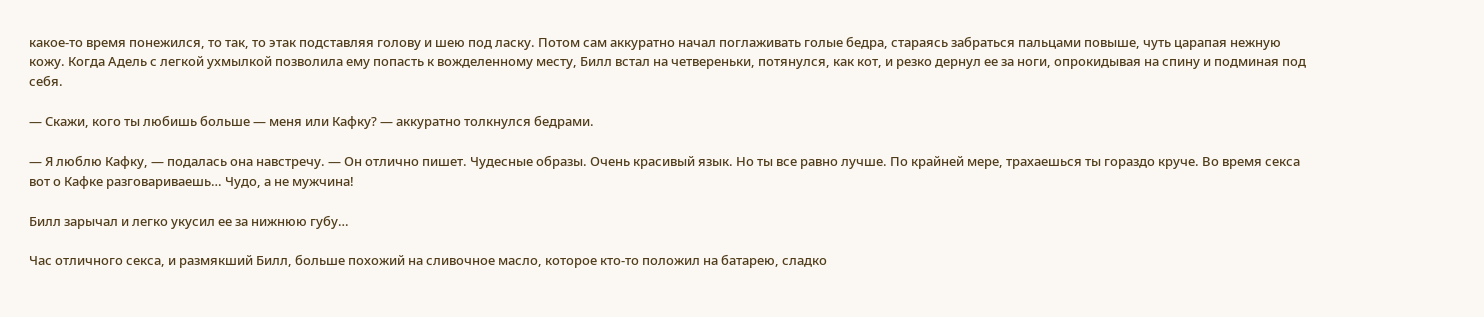какое-то время понежился, то так, то этак подставляя голову и шею под ласку. Потом сам аккуратно начал поглаживать голые бедра, стараясь забраться пальцами повыше, чуть царапая нежную кожу. Когда Адель с легкой ухмылкой позволила ему попасть к вожделенному месту, Билл встал на четвереньки, потянулся, как кот, и резко дернул ее за ноги, опрокидывая на спину и подминая под себя.

— Скажи, кого ты любишь больше — меня или Кафку? — аккуратно толкнулся бедрами.

— Я люблю Кафку, — подалась она навстречу. — Он отлично пишет. Чудесные образы. Очень красивый язык. Но ты все равно лучше. По крайней мере, трахаешься ты гораздо круче. Во время секса вот о Кафке разговариваешь… Чудо, а не мужчина!

Билл зарычал и легко укусил ее за нижнюю губу…

Час отличного секса, и размякший Билл, больше похожий на сливочное масло, которое кто-то положил на батарею, сладко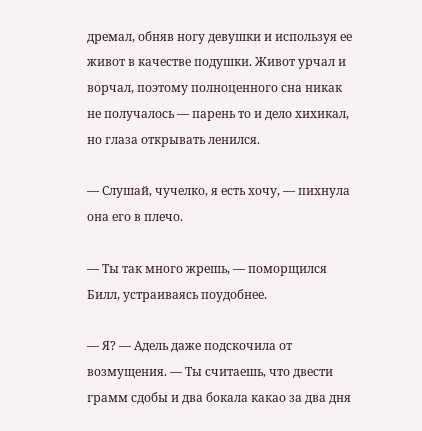дремал, обняв ногу девушки и используя ее живот в качестве подушки. Живот урчал и ворчал, поэтому полноценного сна никак не получалось — парень то и дело хихикал, но глаза открывать ленился.

— Слушай, чучелко, я есть хочу, — пихнула она его в плечо.

— Ты так много жрешь, — поморщился Билл, устраиваясь поудобнее.

— Я? — Адель даже подскочила от возмущения. — Ты считаешь, что двести грамм сдобы и два бокала какао за два дня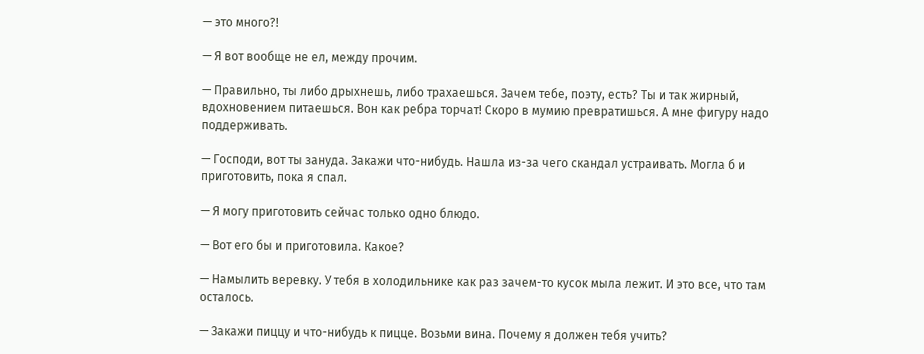— это много?!

— Я вот вообще не ел, между прочим.

— Правильно, ты либо дрыхнешь, либо трахаешься. Зачем тебе, поэту, есть? Ты и так жирный, вдохновением питаешься. Вон как ребра торчат! Скоро в мумию превратишься. А мне фигуру надо поддерживать.

— Господи, вот ты зануда. Закажи что-нибудь. Нашла из-за чего скандал устраивать. Могла б и приготовить, пока я спал.

— Я могу приготовить сейчас только одно блюдо.

— Вот его бы и приготовила. Какое?

— Намылить веревку. У тебя в холодильнике как раз зачем-то кусок мыла лежит. И это все, что там осталось.

— Закажи пиццу и что-нибудь к пицце. Возьми вина. Почему я должен тебя учить?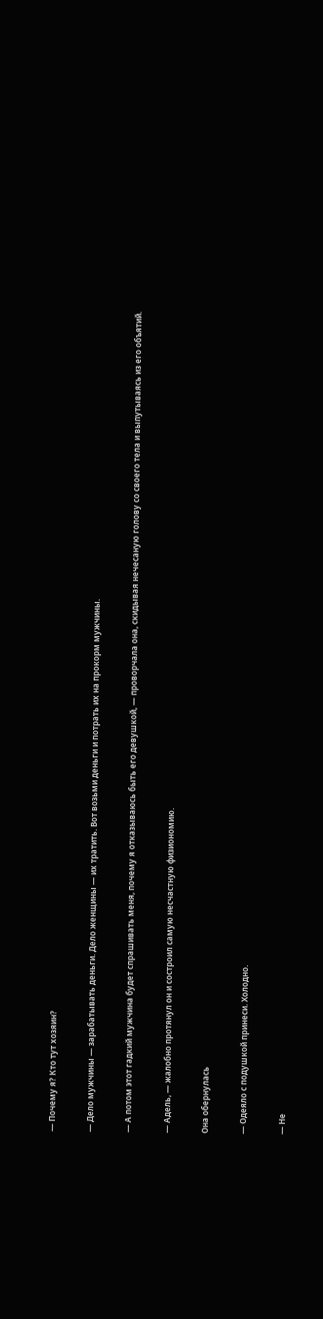— Почему я? Кто тут хозяин?

— Дело мужчины — зарабатывать деньги. Дело женщины — их тратить. Вот возьми деньги и потрать их на прокорм мужчины.

— А потом этот гадкий мужчина будет спрашивать меня, почему я отказываюсь быть его девушкой, — проворчала она, скидывая нечесаную голову со своего тела и выпутываясь из его объятий.

— Адель, — жалобно протянул он и состроил самую несчастную физиономию.

Она обернулась

— Одеяло с подушкой принеси. Холодно.

— Не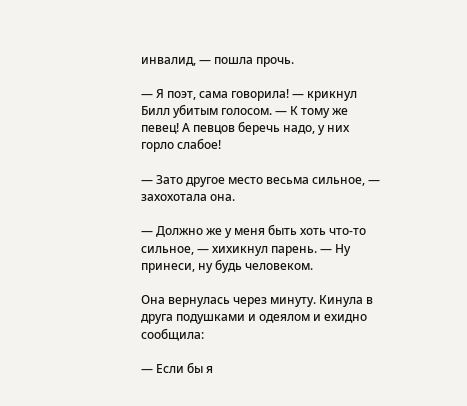инвалид, — пошла прочь.

— Я поэт, сама говорила! — крикнул Билл убитым голосом. — К тому же певец! А певцов беречь надо, у них горло слабое!

— Зато другое место весьма сильное, — захохотала она.

— Должно же у меня быть хоть что-то сильное, — хихикнул парень. — Ну принеси, ну будь человеком.

Она вернулась через минуту. Кинула в друга подушками и одеялом и ехидно сообщила:

— Если бы я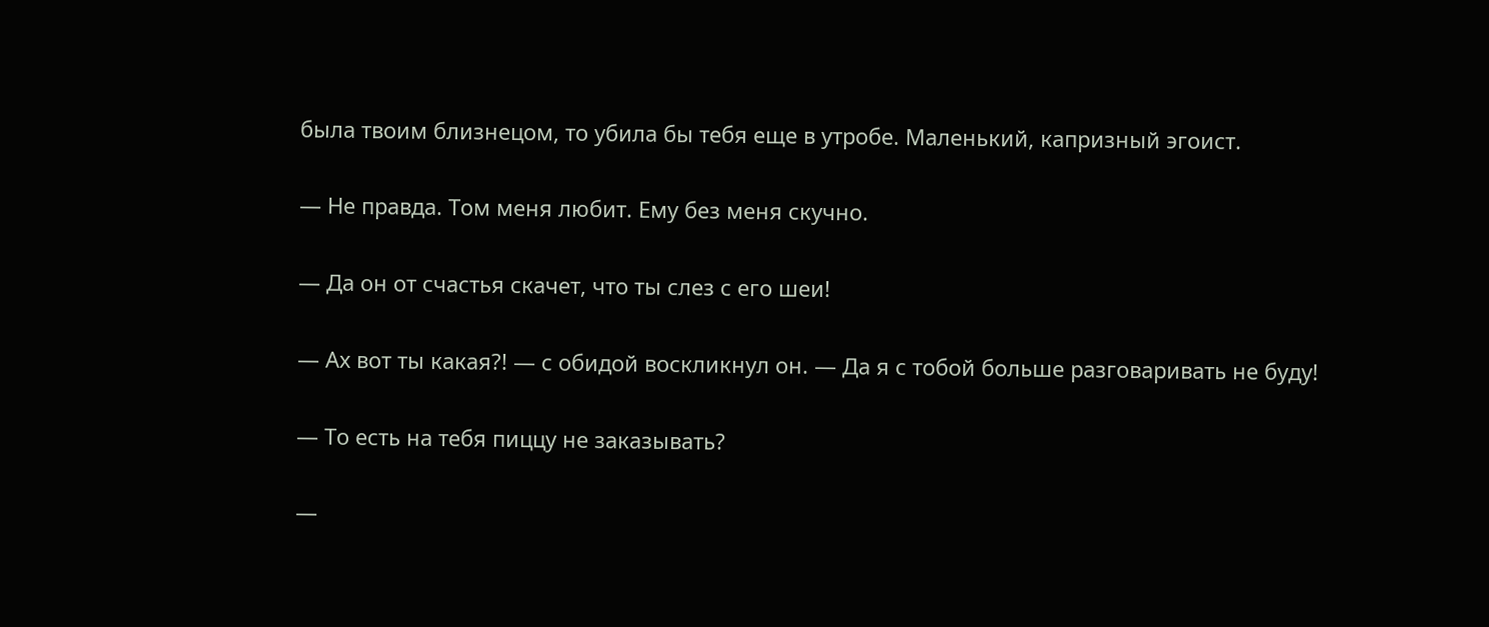была твоим близнецом, то убила бы тебя еще в утробе. Маленький, капризный эгоист.

— Не правда. Том меня любит. Ему без меня скучно.

— Да он от счастья скачет, что ты слез с его шеи!

— Ах вот ты какая?! — с обидой воскликнул он. — Да я с тобой больше разговаривать не буду!

— То есть на тебя пиццу не заказывать?

—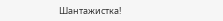Шантажистка!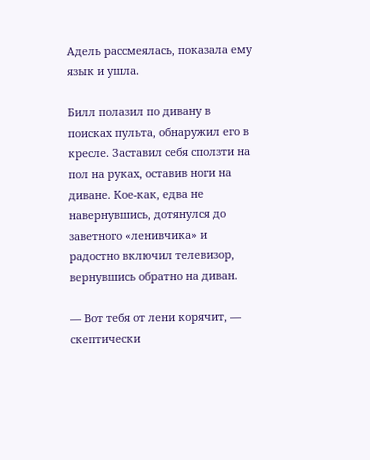Адель рассмеялась, показала ему язык и ушла.

Билл полазил по дивану в поисках пульта, обнаружил его в кресле. Заставил себя сползти на пол на руках, оставив ноги на диване. Кое-как, едва не навернувшись, дотянулся до заветного «ленивчика» и радостно включил телевизор, вернувшись обратно на диван.

— Вот тебя от лени корячит, — скептически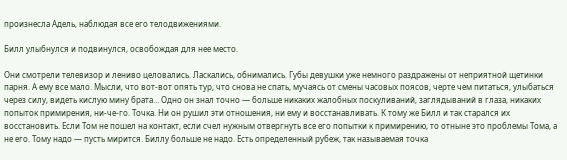произнесла Адель, наблюдая все его телодвижениями.

Билл улыбнулся и подвинулся, освобождая для нее место.

Они смотрели телевизор и лениво целовались. Ласкались, обнимались. Губы девушки уже немного раздражены от неприятной щетинки парня. А ему все мало. Мысли, что вот-вот опять тур, что снова не спать, мучаясь от смены часовых поясов, черте чем питаться, улыбаться через силу, видеть кислую мину брата… Одно он знал точно — больше никаких жалобных поскуливаний, заглядываний в глаза, никаких попыток примирения, ни-че-го. Точка. Ни он рушил эти отношения, ни ему и восстанавливать. К тому же Билл и так старался их восстановить. Если Том не пошел на контакт, если счел нужным отвергнуть все его попытки к примирению, то отныне это проблемы Тома, а не его. Тому надо — пусть мирится. Биллу больше не надо. Есть определенный рубеж, так называемая точка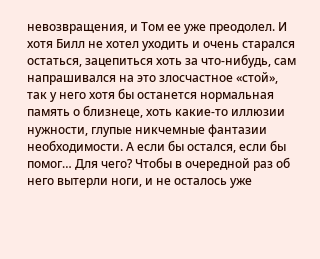невозвращения, и Том ее уже преодолел. И хотя Билл не хотел уходить и очень старался остаться, зацепиться хоть за что-нибудь, сам напрашивался на это злосчастное «стой», так у него хотя бы останется нормальная память о близнеце, хоть какие-то иллюзии нужности, глупые никчемные фантазии необходимости. А если бы остался, если бы помог… Для чего? Чтобы в очередной раз об него вытерли ноги, и не осталось уже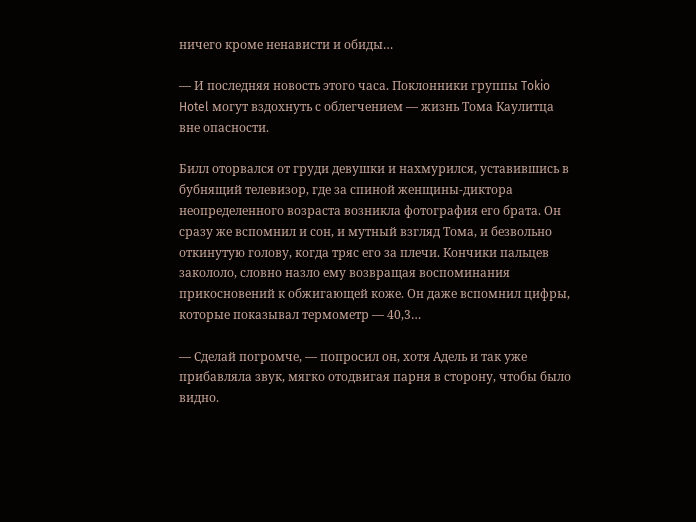ничего кроме ненависти и обиды…

— И последняя новость этого часа. Поклонники группы Tokio Hotel могут вздохнуть с облегчением — жизнь Тома Каулитца вне опасности.

Билл оторвался от груди девушки и нахмурился, уставившись в бубнящий телевизор, где за спиной женщины-диктора неопределенного возраста возникла фотография его брата. Он сразу же вспомнил и сон, и мутный взгляд Тома, и безвольно откинутую голову, когда тряс его за плечи. Кончики пальцев закололо, словно назло ему возвращая воспоминания прикосновений к обжигающей коже. Он даже вспомнил цифры, которые показывал термометр — 40,3…

— Сделай погромче, — попросил он, хотя Адель и так уже прибавляла звук, мягко отодвигая парня в сторону, чтобы было видно.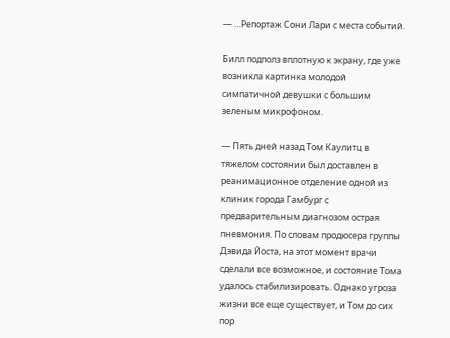— …Репортаж Сони Лари с места событий.

Билл подполз вплотную к экрану, где уже возникла картинка молодой симпатичной девушки с большим зеленым микрофоном.

— Пять дней назад Том Каулитц в тяжелом состоянии был доставлен в реанимационное отделение одной из клиник города Гамбург с предварительным диагнозом острая пневмония. По словам продюсера группы Дэвида Йоста, на этот момент врачи сделали все возможное, и состояние Тома удалось стабилизировать. Однако угроза жизни все еще существует, и Том до сих пор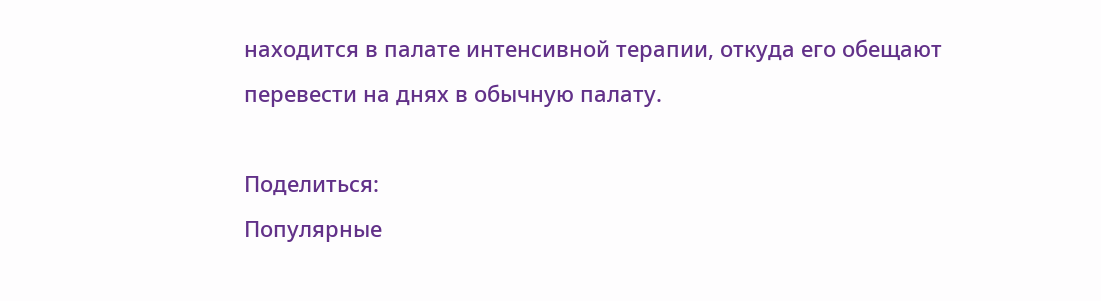находится в палате интенсивной терапии, откуда его обещают перевести на днях в обычную палату.

Поделиться:
Популярные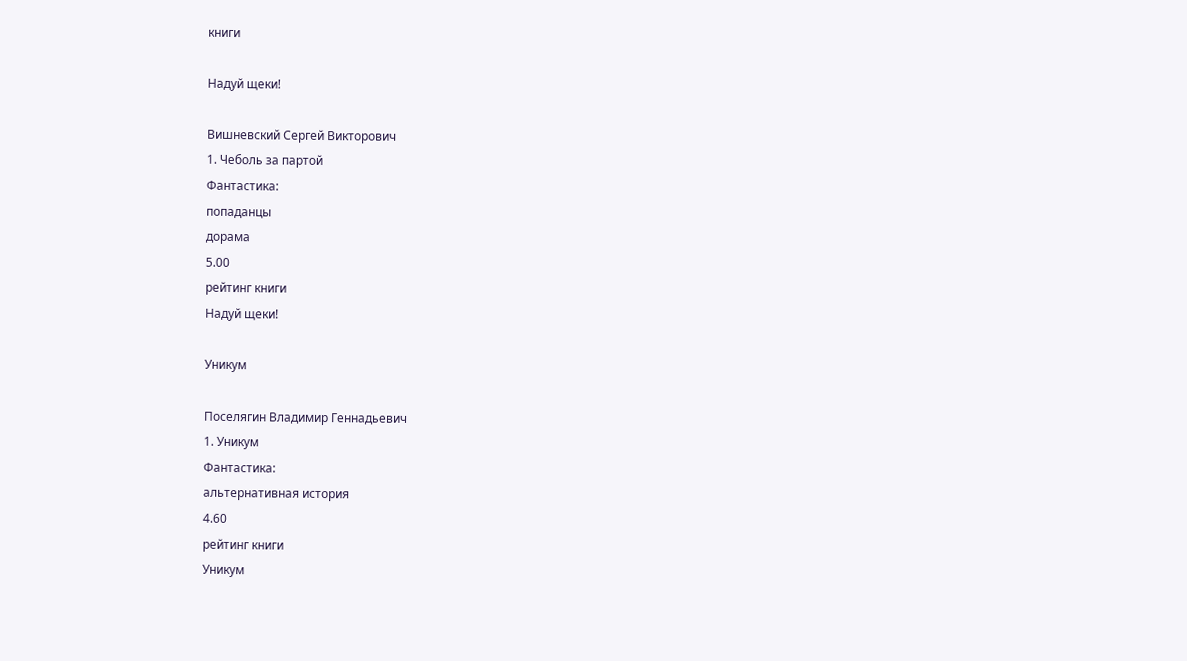книги

Надуй щеки!

Вишневский Сергей Викторович
1. Чеболь за партой
Фантастика:
попаданцы
дорама
5.00
рейтинг книги
Надуй щеки!

Уникум

Поселягин Владимир Геннадьевич
1. Уникум
Фантастика:
альтернативная история
4.60
рейтинг книги
Уникум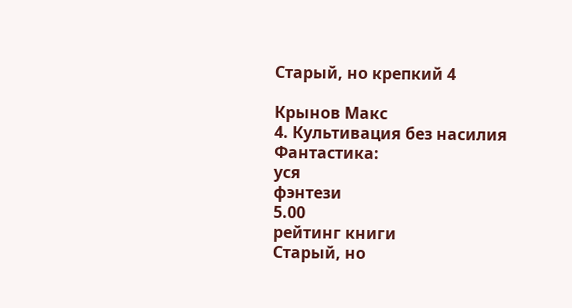Старый, но крепкий 4

Крынов Макс
4. Культивация без насилия
Фантастика:
уся
фэнтези
5.00
рейтинг книги
Старый, но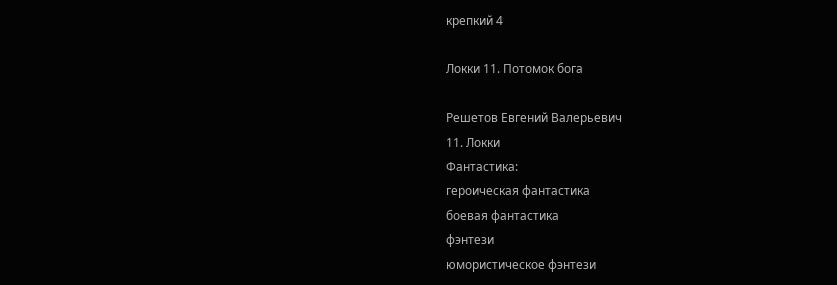крепкий 4

Локки 11. Потомок бога

Решетов Евгений Валерьевич
11. Локки
Фантастика:
героическая фантастика
боевая фантастика
фэнтези
юмористическое фэнтези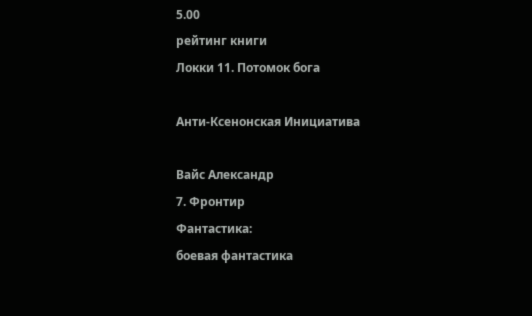5.00
рейтинг книги
Локки 11. Потомок бога

Анти-Ксенонская Инициатива

Вайс Александр
7. Фронтир
Фантастика:
боевая фантастика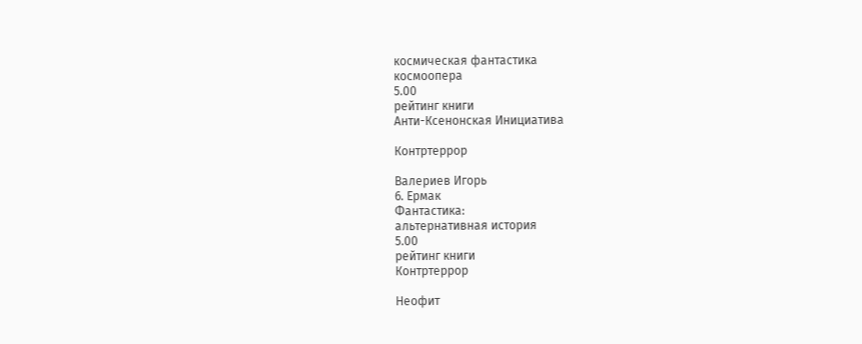космическая фантастика
космоопера
5.00
рейтинг книги
Анти-Ксенонская Инициатива

Контртеррор

Валериев Игорь
6. Ермак
Фантастика:
альтернативная история
5.00
рейтинг книги
Контртеррор

Неофит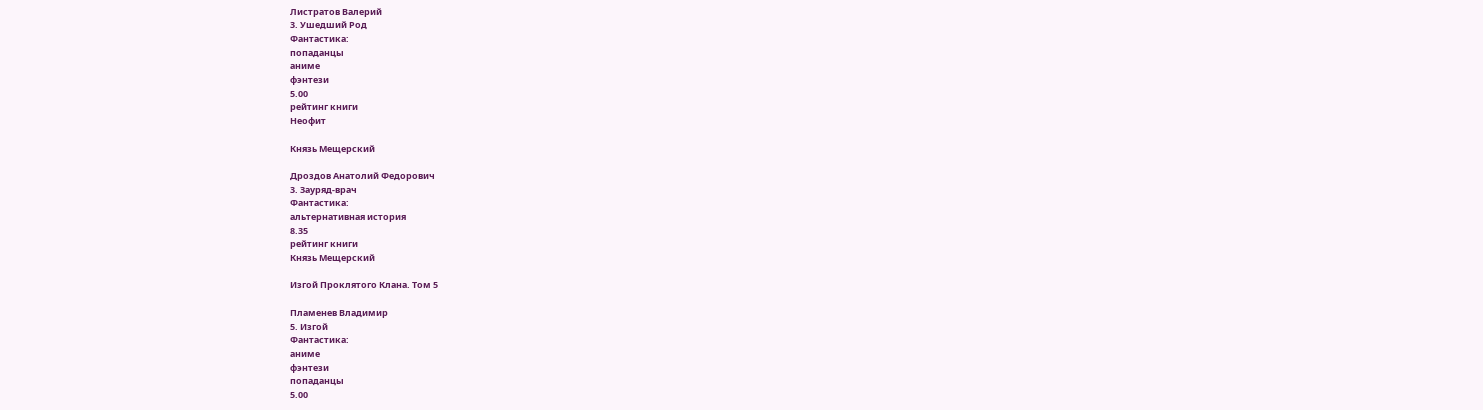Листратов Валерий
3. Ушедший Род
Фантастика:
попаданцы
аниме
фэнтези
5.00
рейтинг книги
Неофит

Князь Мещерский

Дроздов Анатолий Федорович
3. Зауряд-врач
Фантастика:
альтернативная история
8.35
рейтинг книги
Князь Мещерский

Изгой Проклятого Клана. Том 5

Пламенев Владимир
5. Изгой
Фантастика:
аниме
фэнтези
попаданцы
5.00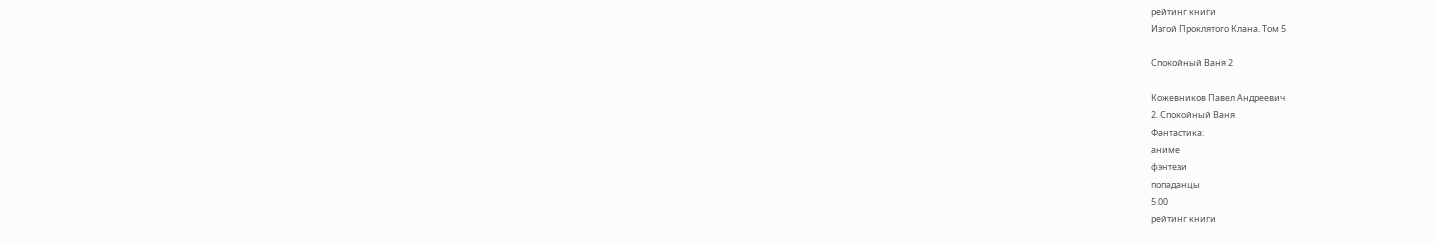рейтинг книги
Изгой Проклятого Клана. Том 5

Спокойный Ваня 2

Кожевников Павел Андреевич
2. Спокойный Ваня
Фантастика:
аниме
фэнтези
попаданцы
5.00
рейтинг книги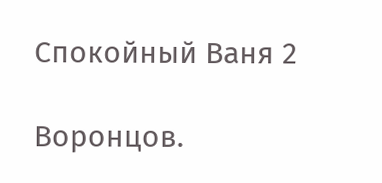Спокойный Ваня 2

Воронцов.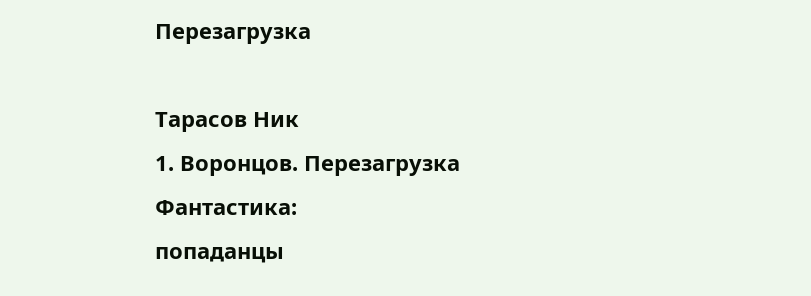Перезагрузка

Тарасов Ник
1. Воронцов. Перезагрузка
Фантастика:
попаданцы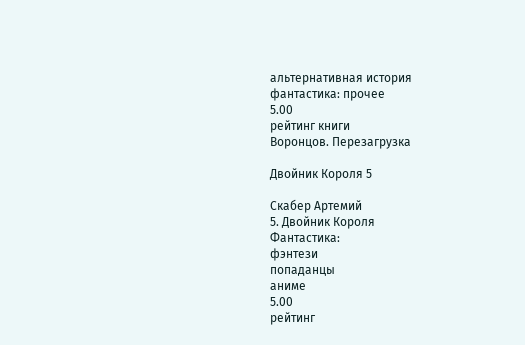альтернативная история
фантастика: прочее
5.00
рейтинг книги
Воронцов. Перезагрузка

Двойник Короля 5

Скабер Артемий
5. Двойник Короля
Фантастика:
фэнтези
попаданцы
аниме
5.00
рейтинг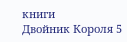книги
Двойник Короля 5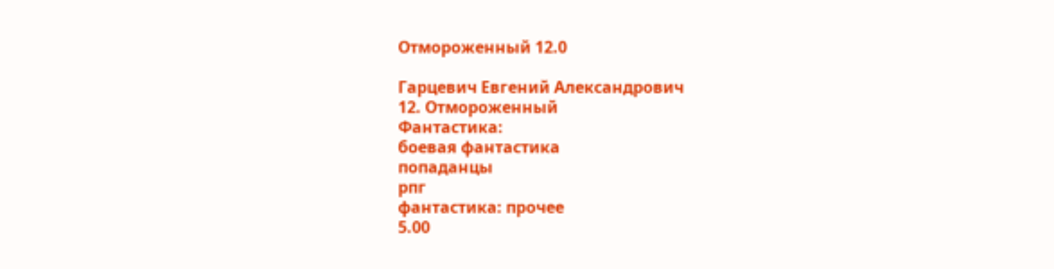Отмороженный 12.0

Гарцевич Евгений Александрович
12. Отмороженный
Фантастика:
боевая фантастика
попаданцы
рпг
фантастика: прочее
5.00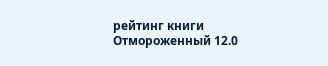рейтинг книги
Отмороженный 12.0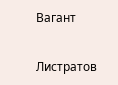Вагант

Листратов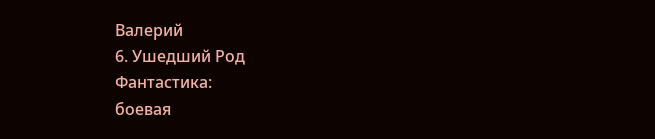Валерий
6. Ушедший Род
Фантастика:
боевая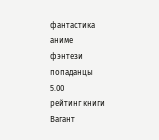фантастика
аниме
фэнтези
попаданцы
5.00
рейтинг книги
Вагант